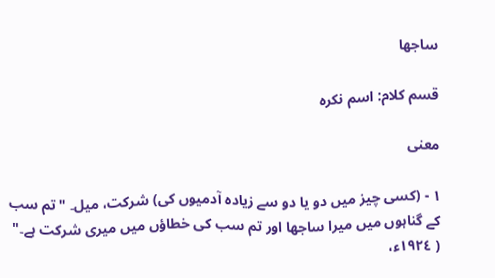ساجھا

قسم کلام: اسم نکرہ

معنی

١ - (کسی چیز میں دو یا دو سے زیادہ آدمیوں کی) شرکت، میل۔ "تم سب کے گناہوں میں میرا ساجھا اور تم سب کی خطاؤں میں میری شرکت ہے۔"    ( ١٩٢٤ء،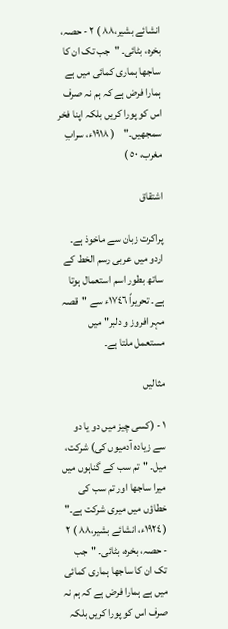انشائے بشیر،٨٨ ) ٢ - حصہ، بخرہ، بٹائی۔ "جب تک ان کا ساجھا ہماری کمائی میں ہے ہمارا فرض ہے کہ ہم نہ صرف اس کو پورا کریں بلکہ اپنا فخر سمجھیں۔"    ( ١٩١٨ء، سرابِ مغرب، ٥٠ )

اشتقاق

پراکرت زبان سے ماخوذ ہے۔ اردو میں عربی رسم الخط کے ساتھ بطور اسم استعمال ہوتا ہے۔ تحریراً ١٧٤٦ء سے "قصہ مہر افروز و دلبر" میں مستعمل ملتا ہے۔

مثالیں

١ - (کسی چیز میں دو یا دو سے زیادہ آدمیوں کی) شرکت، میل۔ "تم سب کے گناہوں میں میرا ساجھا اور تم سب کی خطاؤں میں میری شرکت ہے۔"    ( ١٩٢٤ء، انشائے بشیر،٨٨ ) ٢ - حصہ، بخرہ، بٹائی۔ "جب تک ان کا ساجھا ہماری کمائی میں ہے ہمارا فرض ہے کہ ہم نہ صرف اس کو پورا کریں بلکہ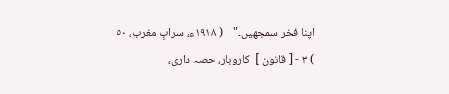اپنا فخر سمجھیں۔"    ( ١٩١٨ء، سرابِ مغرب، ٥٠ ) ٣ - [ قانون ]  کاروبار، حصہ داری،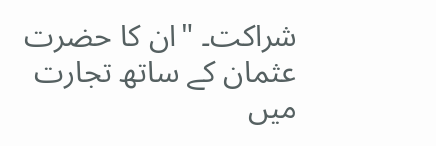شراکت۔ "ان کا حضرت عثمان کے ساتھ تجارت میں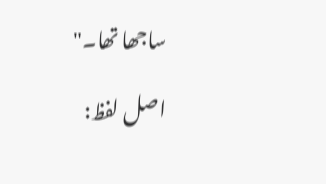ساجھا تھا۔"

اصل لفظ: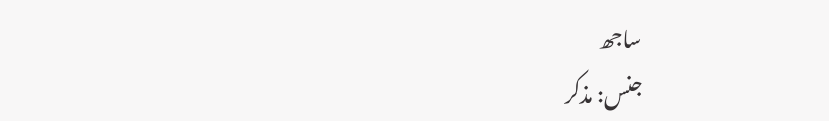ساجھ
جنس: مذکر